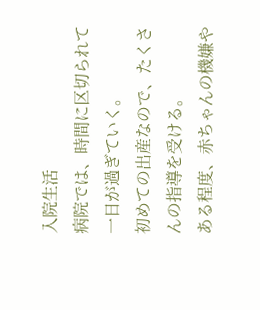入院生活
病院では、時間に区切られて一日が過ぎていく。
初めての出産なので、たくさんの指導を受ける。
ある程度、赤ちゃんの機嫌や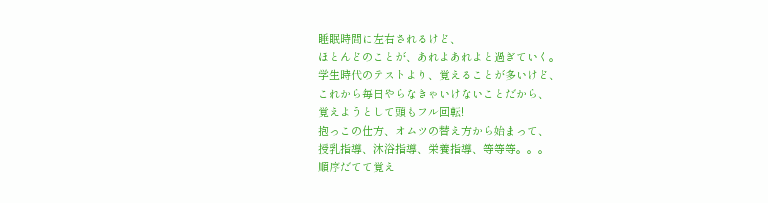睡眠時間に左右されるけど、
ほとんどのことが、あれよあれよと過ぎていく。
学生時代のテストより、覚えることが多いけど、
これから毎日やらなきゃいけないことだから、
覚えようとして頭もフル回転!
抱っこの仕方、オムツの替え方から始まって、
授乳指導、沐浴指導、栄養指導、等等等。。。
順序だてて覚え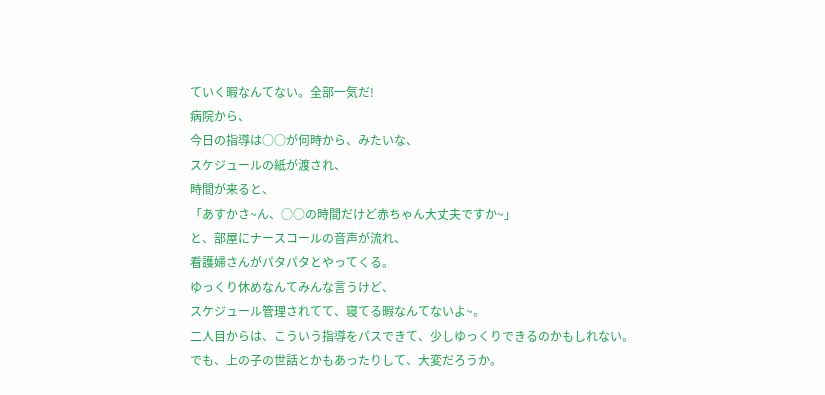ていく暇なんてない。全部一気だ!
病院から、
今日の指導は○○が何時から、みたいな、
スケジュールの紙が渡され、
時間が来ると、
「あすかさ~ん、○○の時間だけど赤ちゃん大丈夫ですか~」
と、部屋にナースコールの音声が流れ、
看護婦さんがパタパタとやってくる。
ゆっくり休めなんてみんな言うけど、
スケジュール管理されてて、寝てる暇なんてないよ~。
二人目からは、こういう指導をパスできて、少しゆっくりできるのかもしれない。
でも、上の子の世話とかもあったりして、大変だろうか。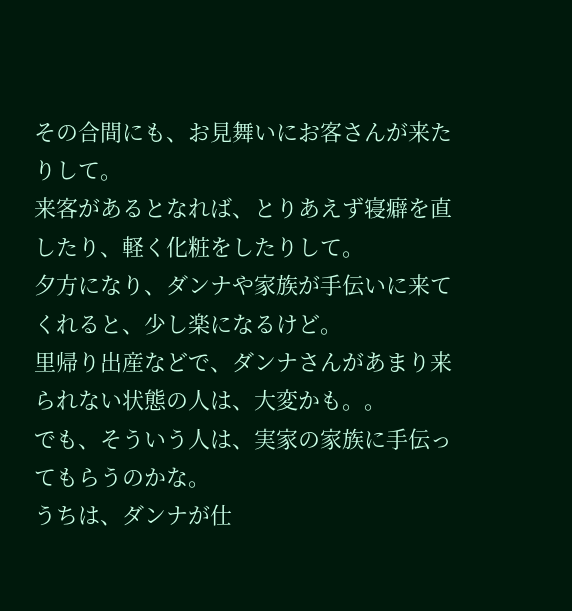その合間にも、お見舞いにお客さんが来たりして。
来客があるとなれば、とりあえず寝癖を直したり、軽く化粧をしたりして。
夕方になり、ダンナや家族が手伝いに来てくれると、少し楽になるけど。
里帰り出産などで、ダンナさんがあまり来られない状態の人は、大変かも。。
でも、そういう人は、実家の家族に手伝ってもらうのかな。
うちは、ダンナが仕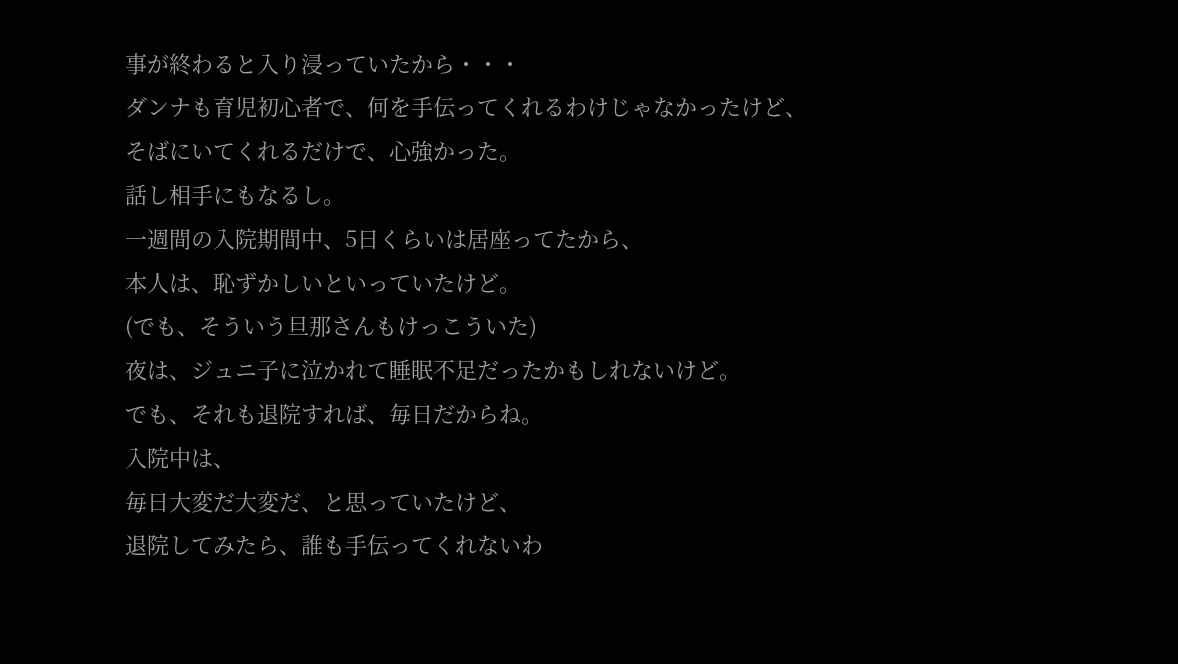事が終わると入り浸っていたから・・・
ダンナも育児初心者で、何を手伝ってくれるわけじゃなかったけど、
そばにいてくれるだけで、心強かった。
話し相手にもなるし。
一週間の入院期間中、5日くらいは居座ってたから、
本人は、恥ずかしいといっていたけど。
(でも、そういう旦那さんもけっこういた)
夜は、ジュニ子に泣かれて睡眠不足だったかもしれないけど。
でも、それも退院すれば、毎日だからね。
入院中は、
毎日大変だ大変だ、と思っていたけど、
退院してみたら、誰も手伝ってくれないわ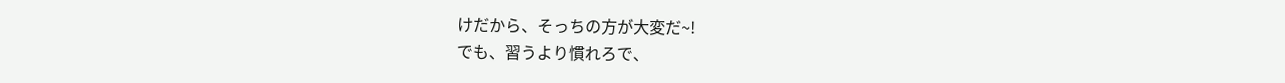けだから、そっちの方が大変だ~!
でも、習うより慣れろで、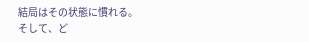結局はその状態に慣れる。
そして、ど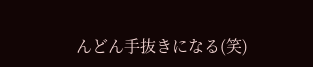んどん手抜きになる(笑)